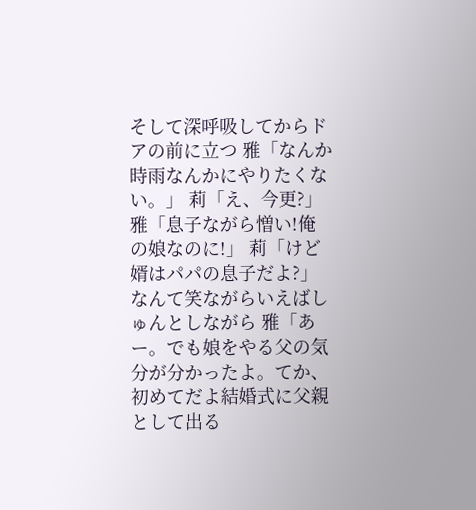そして深呼吸してからドアの前に立つ 雅「なんか時雨なんかにやりたくない。」 莉「え、今更?」 雅「息子ながら憎い!俺の娘なのに!」 莉「けど婿はパパの息子だよ?」 なんて笑ながらいえばしゅんとしながら 雅「あー。でも娘をやる父の気分が分かったよ。てか、初めてだよ結婚式に父親として出る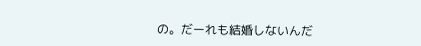の。だーれも結婚しないんだ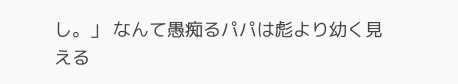し。」 なんて愚痴るパパは彪より幼く見える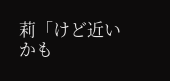莉「けど近いかも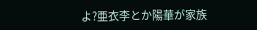よ?亜衣李とか陽華が家族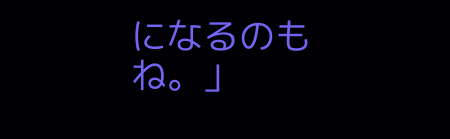になるのもね。」